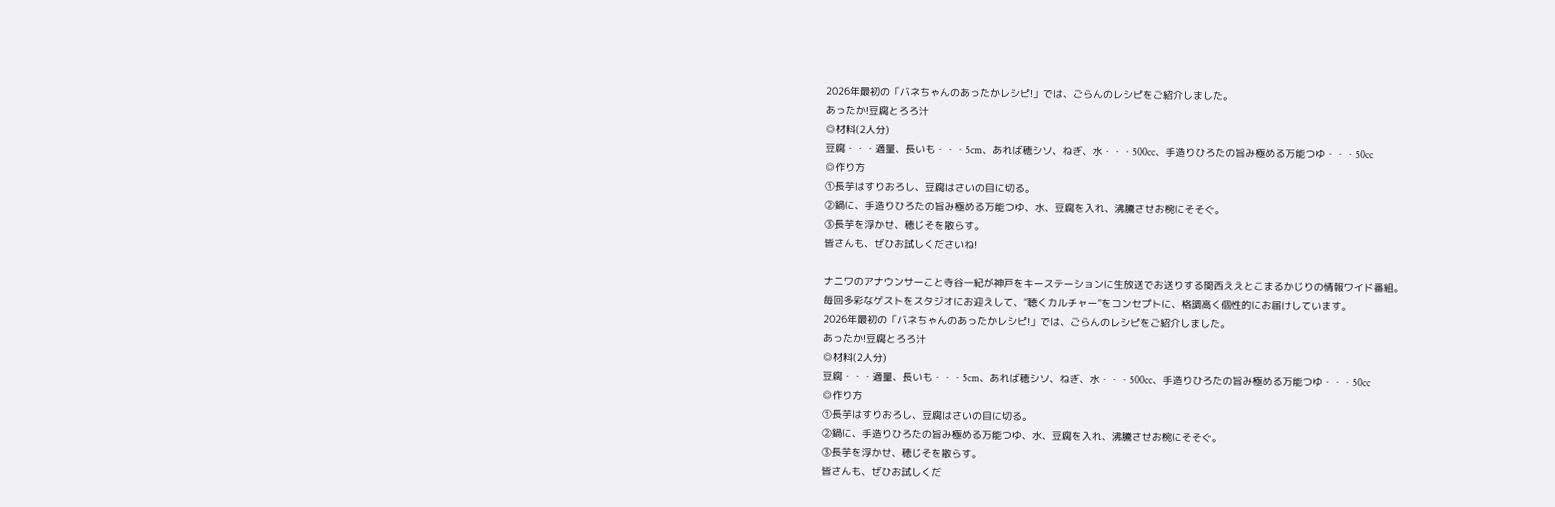2026年最初の「バネちゃんのあったかレシピ!」では、ごらんのレシピをご紹介しました。
あったか!豆腐とろろ汁
◎材料(2人分)
豆腐・・・適量、長いも・・・5cm、あれば穂シソ、ねぎ、水・・・500cc、手造りひろたの旨み極める万能つゆ・・・50cc
◎作り方
①長芋はすりおろし、豆腐はさいの目に切る。
②鍋に、手造りひろたの旨み極める万能つゆ、水、豆腐を入れ、沸騰させお椀にそそぐ。
③長芋を浮かせ、穂じそを散らす。
皆さんも、ぜひお試しくださいね!

ナニワのアナウンサーこと寺谷一紀が神戸をキーステーションに生放送でお送りする関西ええとこまるかじりの情報ワイド番組。
毎回多彩なゲストをスタジオにお迎えして、“聴くカルチャー”をコンセプトに、格調高く個性的にお届けしています。
2026年最初の「バネちゃんのあったかレシピ!」では、ごらんのレシピをご紹介しました。
あったか!豆腐とろろ汁
◎材料(2人分)
豆腐・・・適量、長いも・・・5cm、あれば穂シソ、ねぎ、水・・・500cc、手造りひろたの旨み極める万能つゆ・・・50cc
◎作り方
①長芋はすりおろし、豆腐はさいの目に切る。
②鍋に、手造りひろたの旨み極める万能つゆ、水、豆腐を入れ、沸騰させお椀にそそぐ。
③長芋を浮かせ、穂じそを散らす。
皆さんも、ぜひお試しくだ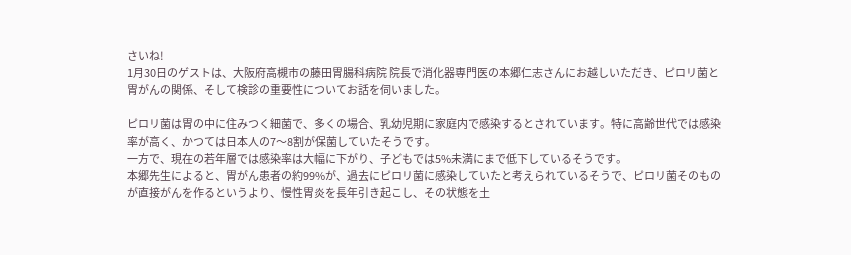さいね!
1月30日のゲストは、大阪府高槻市の藤田胃腸科病院 院長で消化器専門医の本郷仁志さんにお越しいただき、ピロリ菌と胃がんの関係、そして検診の重要性についてお話を伺いました。

ピロリ菌は胃の中に住みつく細菌で、多くの場合、乳幼児期に家庭内で感染するとされています。特に高齢世代では感染率が高く、かつては日本人の7〜8割が保菌していたそうです。
一方で、現在の若年層では感染率は大幅に下がり、子どもでは5%未満にまで低下しているそうです。
本郷先生によると、胃がん患者の約99%が、過去にピロリ菌に感染していたと考えられているそうで、ピロリ菌そのものが直接がんを作るというより、慢性胃炎を長年引き起こし、その状態を土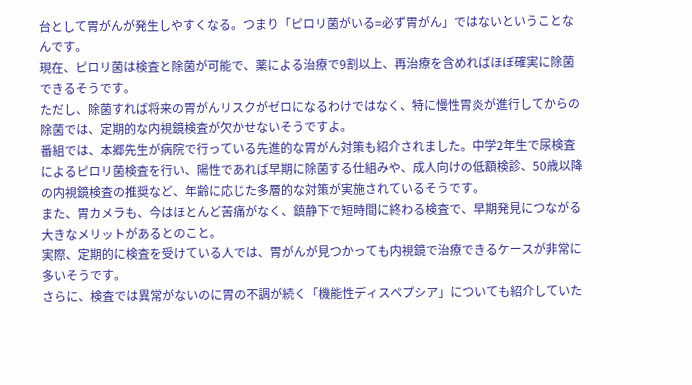台として胃がんが発生しやすくなる。つまり「ピロリ菌がいる=必ず胃がん」ではないということなんです。
現在、ピロリ菌は検査と除菌が可能で、薬による治療で9割以上、再治療を含めればほぼ確実に除菌できるそうです。
ただし、除菌すれば将来の胃がんリスクがゼロになるわけではなく、特に慢性胃炎が進行してからの除菌では、定期的な内視鏡検査が欠かせないそうですよ。
番組では、本郷先生が病院で行っている先進的な胃がん対策も紹介されました。中学2年生で尿検査によるピロリ菌検査を行い、陽性であれば早期に除菌する仕組みや、成人向けの低額検診、50歳以降の内視鏡検査の推奨など、年齢に応じた多層的な対策が実施されているそうです。
また、胃カメラも、今はほとんど苦痛がなく、鎮静下で短時間に終わる検査で、早期発見につながる大きなメリットがあるとのこと。
実際、定期的に検査を受けている人では、胃がんが見つかっても内視鏡で治療できるケースが非常に多いそうです。
さらに、検査では異常がないのに胃の不調が続く「機能性ディスペプシア」についても紹介していた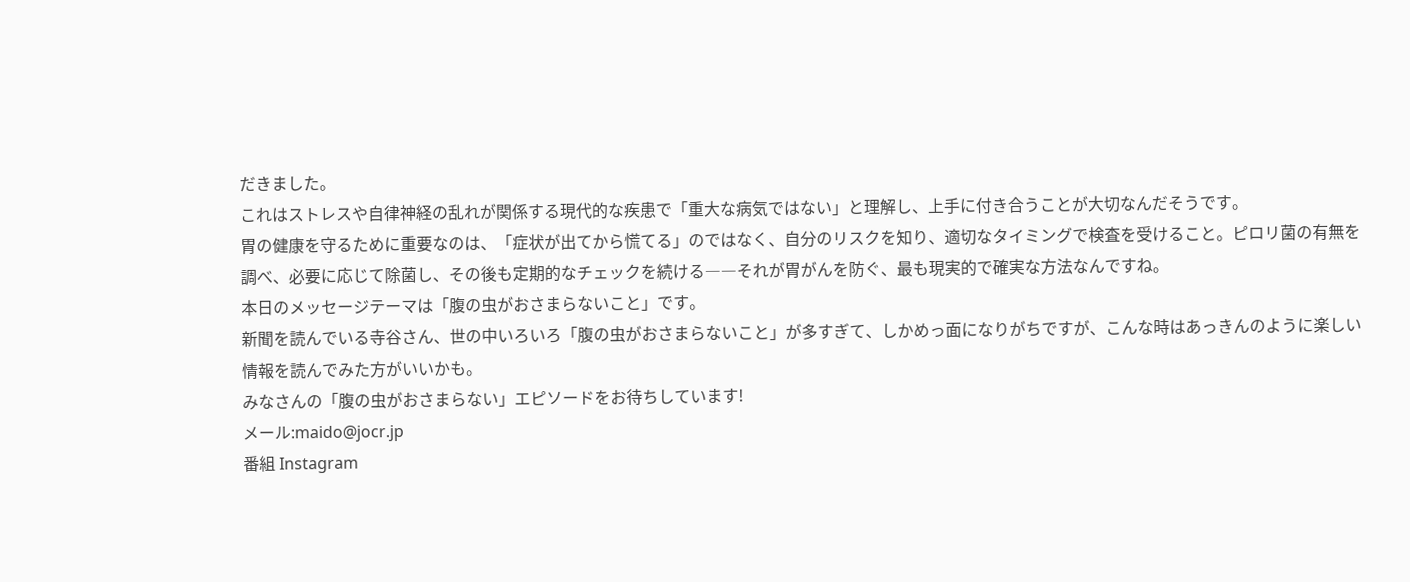だきました。
これはストレスや自律神経の乱れが関係する現代的な疾患で「重大な病気ではない」と理解し、上手に付き合うことが大切なんだそうです。
胃の健康を守るために重要なのは、「症状が出てから慌てる」のではなく、自分のリスクを知り、適切なタイミングで検査を受けること。ピロリ菌の有無を調べ、必要に応じて除菌し、その後も定期的なチェックを続ける――それが胃がんを防ぐ、最も現実的で確実な方法なんですね。
本日のメッセージテーマは「腹の虫がおさまらないこと」です。
新聞を読んでいる寺谷さん、世の中いろいろ「腹の虫がおさまらないこと」が多すぎて、しかめっ面になりがちですが、こんな時はあっきんのように楽しい情報を読んでみた方がいいかも。
みなさんの「腹の虫がおさまらない」エピソードをお待ちしています!
メール:maido@jocr.jp
番組 Instagram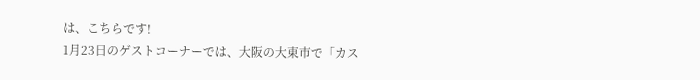は、こちらです!
1月23日のゲストコーナーでは、大阪の大東市で「カス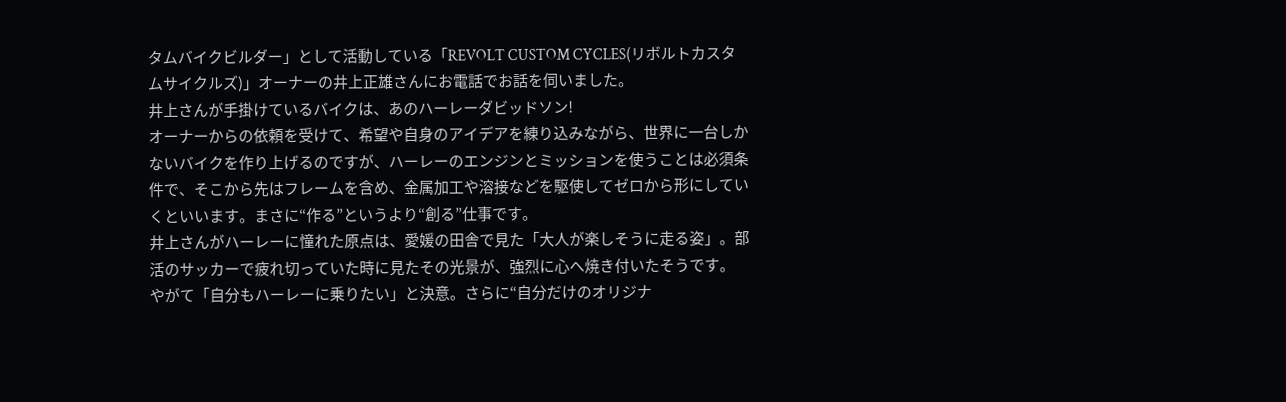タムバイクビルダー」として活動している「REVOLT CUSTOM CYCLES(リボルトカスタムサイクルズ)」オーナーの井上正雄さんにお電話でお話を伺いました。
井上さんが手掛けているバイクは、あのハーレーダビッドソン!
オーナーからの依頼を受けて、希望や自身のアイデアを練り込みながら、世界に一台しかないバイクを作り上げるのですが、ハーレーのエンジンとミッションを使うことは必須条件で、そこから先はフレームを含め、金属加工や溶接などを駆使してゼロから形にしていくといいます。まさに“作る”というより“創る”仕事です。
井上さんがハーレーに憧れた原点は、愛媛の田舎で見た「大人が楽しそうに走る姿」。部活のサッカーで疲れ切っていた時に見たその光景が、強烈に心へ焼き付いたそうです。
やがて「自分もハーレーに乗りたい」と決意。さらに“自分だけのオリジナ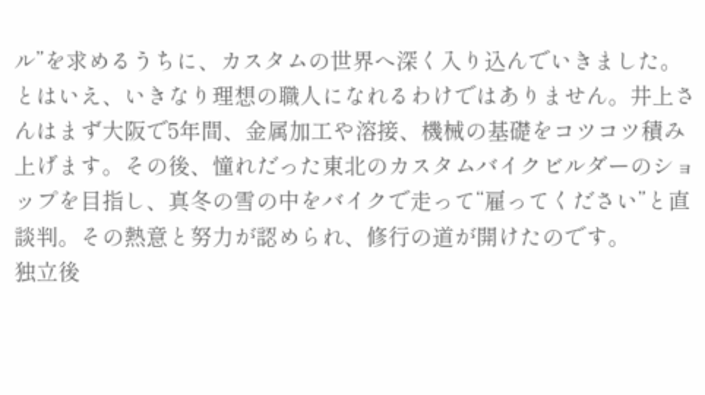ル”を求めるうちに、カスタムの世界へ深く入り込んでいきました。
とはいえ、いきなり理想の職人になれるわけではありません。井上さんはまず大阪で5年間、金属加工や溶接、機械の基礎をコツコツ積み上げます。その後、憧れだった東北のカスタムバイクビルダーのショップを目指し、真冬の雪の中をバイクで走って“雇ってください”と直談判。その熱意と努力が認められ、修行の道が開けたのです。
独立後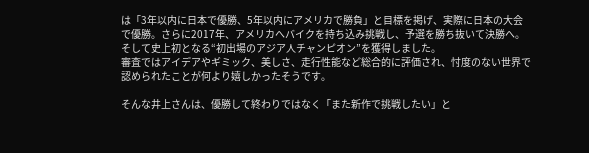は「3年以内に日本で優勝、5年以内にアメリカで勝負」と目標を掲げ、実際に日本の大会で優勝。さらに2017年、アメリカへバイクを持ち込み挑戦し、予選を勝ち抜いて決勝へ。そして史上初となる“初出場のアジア人チャンピオン”を獲得しました。
審査ではアイデアやギミック、美しさ、走行性能など総合的に評価され、忖度のない世界で認められたことが何より嬉しかったそうです。

そんな井上さんは、優勝して終わりではなく「また新作で挑戦したい」と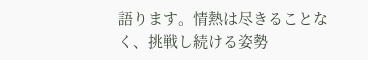語ります。情熱は尽きることなく、挑戦し続ける姿勢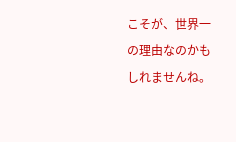こそが、世界一の理由なのかもしれませんね。